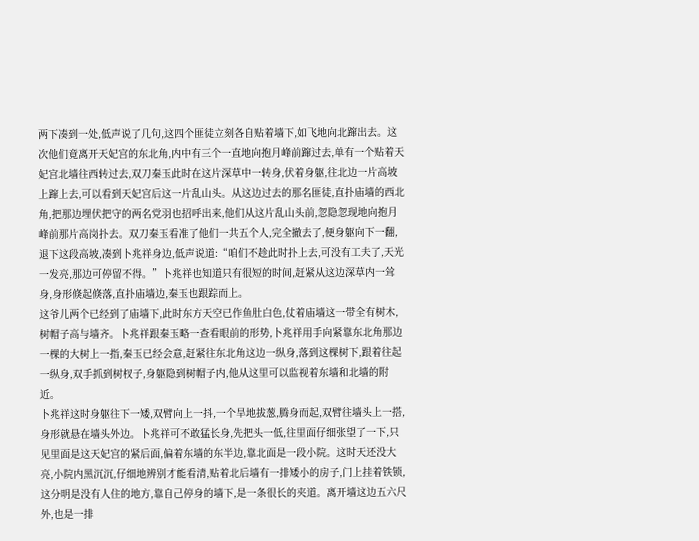两下凑到一处,低声说了几句,这四个匪徒立刻各自贴着墙下,如飞地向北蹿出去。这次他们竟离开天妃宫的东北角,内中有三个一直地向抱月峰前蹿过去,单有一个贴着天妃宫北墙往西转过去,双刀秦玉此时在这片深草中一转身,伏着身躯,往北边一片高坡上蹿上去,可以看到天妃宫后这一片乱山头。从这边过去的那名匪徒,直扑庙墙的西北角,把那边埋伏把守的两名党羽也招呼出来,他们从这片乱山头前,忽隐忽现地向抱月峰前那片高岗扑去。双刀秦玉看准了他们一共五个人,完全撤去了,便身躯向下一翻,退下这段高坡,凑到卜兆祥身边,低声说道:“咱们不趁此时扑上去,可没有工夫了,天光一发亮,那边可停留不得。”卜兆祥也知道只有很短的时间,赶紧从这边深草内一耸身,身形倏起倏落,直扑庙墙边,秦玉也跟踪而上。
这爷儿两个已经到了庙墙下,此时东方天空已作鱼肚白色,仗着庙墙这一带全有树木,树帽子高与墙齐。卜兆祥跟秦玉略一查看眼前的形势,卜兆祥用手向紧靠东北角那边一棵的大树上一指,秦玉已经会意,赶紧往东北角这边一纵身,落到这棵树下,跟着往起一纵身,双手抓到树杈子,身躯隐到树帽子内,他从这里可以监视着东墙和北墙的附近。
卜兆祥这时身躯往下一矮,双臂向上一抖,一个旱地拔葱,腾身而起,双臂往墙头上一搭,身形就悬在墙头外边。卜兆祥可不敢猛长身,先把头一低,往里面仔细张望了一下,只见里面是这天妃宫的紧后面,偏着东墙的东半边,靠北面是一段小院。这时天还没大亮,小院内黑沉沉,仔细地辨别才能看清,贴着北后墙有一排矮小的房子,门上挂着铁锁,这分明是没有人住的地方,靠自己停身的墙下,是一条很长的夹道。离开墙这边五六尺外,也是一排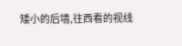矮小的后墙,往西看的视线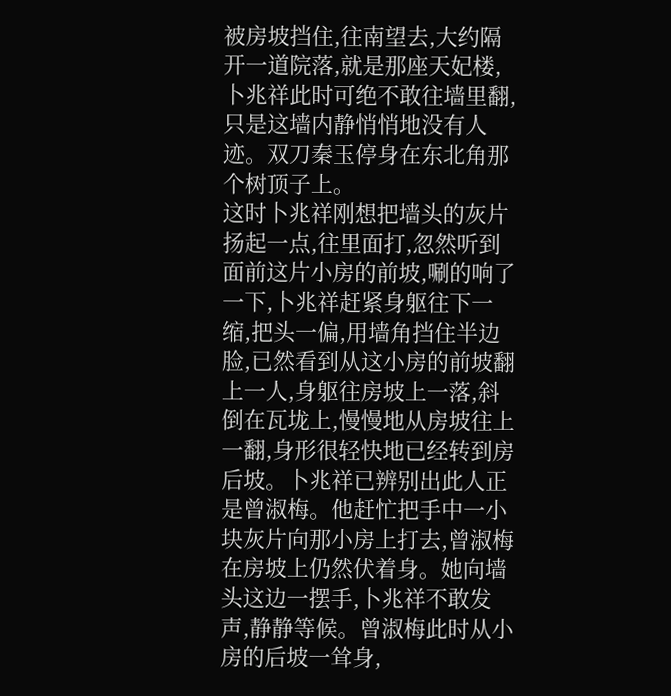被房坡挡住,往南望去,大约隔开一道院落,就是那座天妃楼,卜兆祥此时可绝不敢往墙里翻,只是这墙内静悄悄地没有人迹。双刀秦玉停身在东北角那个树顶子上。
这时卜兆祥刚想把墙头的灰片扬起一点,往里面打,忽然听到面前这片小房的前坡,唰的响了一下,卜兆祥赶紧身躯往下一缩,把头一偏,用墙角挡住半边脸,已然看到从这小房的前坡翻上一人,身躯往房坡上一落,斜倒在瓦垅上,慢慢地从房坡往上一翻,身形很轻快地已经转到房后坡。卜兆祥已辨别出此人正是曾淑梅。他赶忙把手中一小块灰片向那小房上打去,曾淑梅在房坡上仍然伏着身。她向墙头这边一摆手,卜兆祥不敢发声,静静等候。曾淑梅此时从小房的后坡一耸身,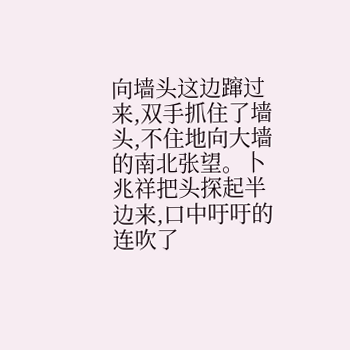向墙头这边蹿过来,双手抓住了墙头,不住地向大墙的南北张望。卜兆祥把头探起半边来,口中吁吁的连吹了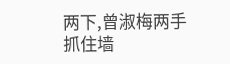两下,曾淑梅两手抓住墙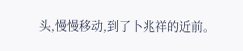头,慢慢移动,到了卜兆祥的近前。